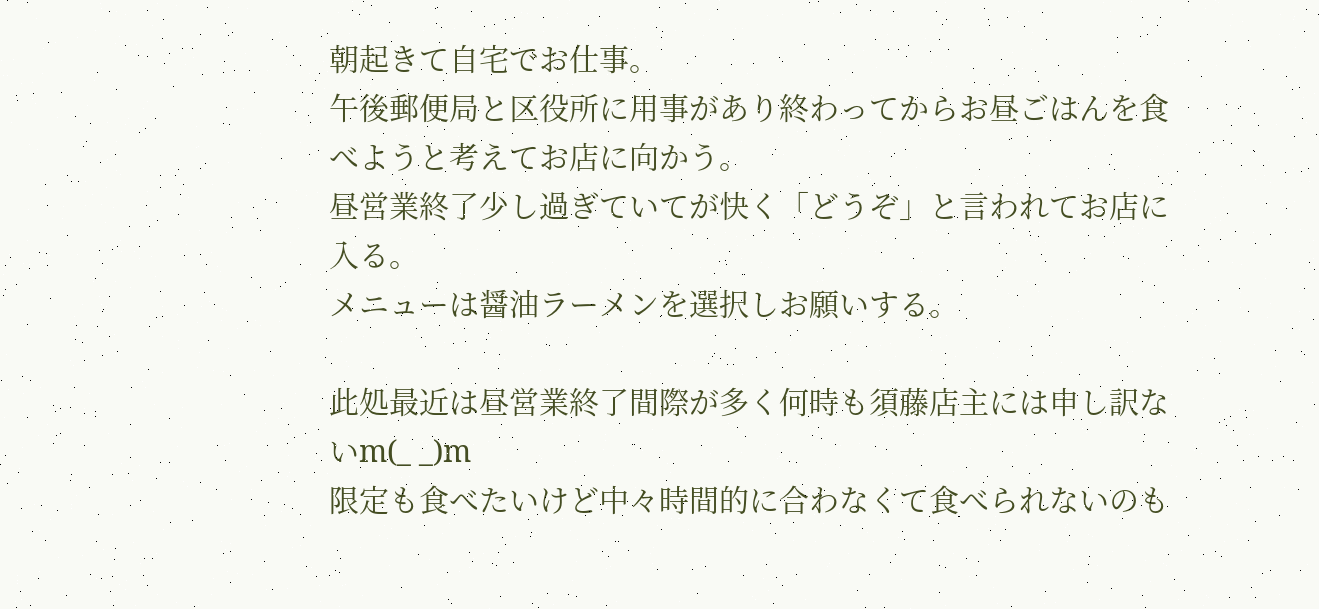朝起きて自宅でお仕事。
午後郵便局と区役所に用事があり終わってからお昼ごはんを食べようと考えてお店に向かう。
昼営業終了少し過ぎていてが快く「どうぞ」と言われてお店に入る。
メニューは醤油ラーメンを選択しお願いする。

此処最近は昼営業終了間際が多く何時も須藤店主には申し訳ないm(_ _)m
限定も食べたいけど中々時間的に合わなくて食べられないのも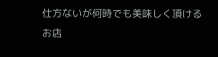仕方ないが何時でも美味しく頂けるお店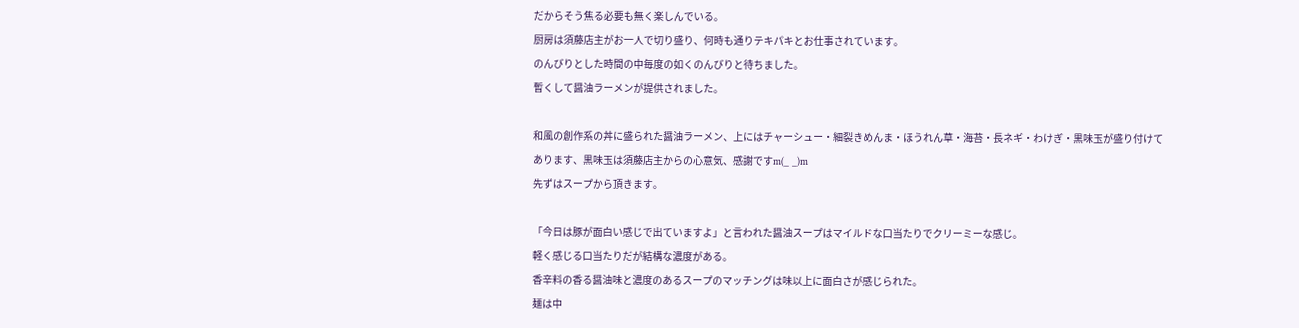だからそう焦る必要も無く楽しんでいる。
厨房は須藤店主がお一人で切り盛り、何時も通りテキパキとお仕事されています。
のんびりとした時間の中毎度の如くのんびりと待ちました。
暫くして醤油ラーメンが提供されました。

和風の創作系の丼に盛られた醤油ラーメン、上にはチャーシュー・細裂きめんま・ほうれん草・海苔・長ネギ・わけぎ・黒味玉が盛り付けてあります、黒味玉は須藤店主からの心意気、感謝ですm(_ _)m
先ずはスープから頂きます。

「今日は豚が面白い感じで出ていますよ」と言われた醤油スープはマイルドな口当たりでクリーミーな感じ。
軽く感じる口当たりだが結構な濃度がある。
香辛料の香る醤油味と濃度のあるスープのマッチングは味以上に面白さが感じられた。
麺は中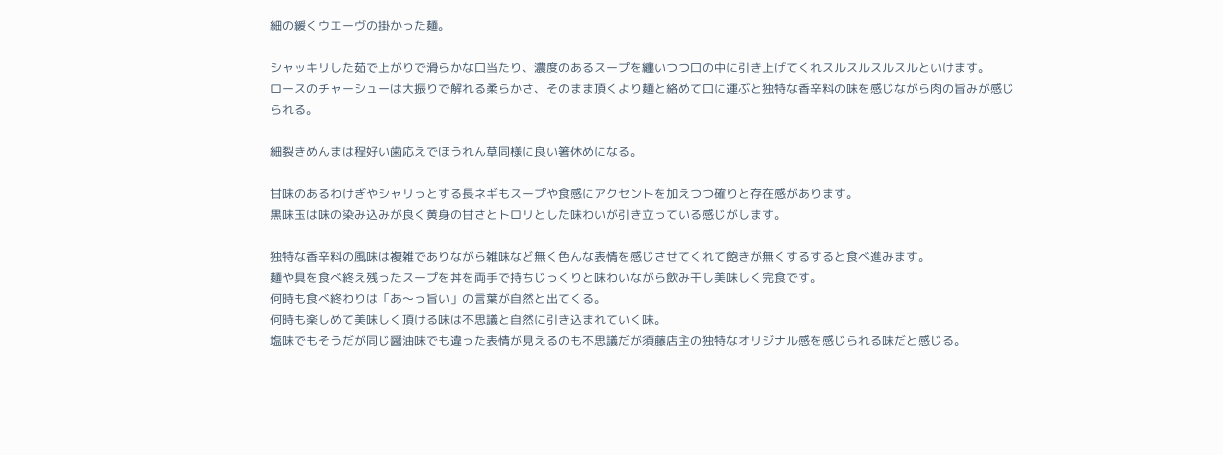細の緩くウエーヴの掛かった麺。

シャッキリした茹で上がりで滑らかな口当たり、濃度のあるスープを纏いつつ口の中に引き上げてくれスルスルスルスルといけます。
ロースのチャーシューは大振りで解れる柔らかさ、そのまま頂くより麺と絡めて口に運ぶと独特な香辛料の味を感じながら肉の旨みが感じられる。

細裂きめんまは程好い歯応えでほうれん草同様に良い箸休めになる。

甘味のあるわけぎやシャリっとする長ネギもスープや食感にアクセントを加えつつ確りと存在感があります。
黒味玉は味の染み込みが良く黄身の甘さとトロリとした味わいが引き立っている感じがします。

独特な香辛料の風味は複雑でありながら雑味など無く色んな表情を感じさせてくれて飽きが無くするすると食べ進みます。
麺や具を食べ終え残ったスープを丼を両手で持ちじっくりと味わいながら飲み干し美味しく完食です。
何時も食べ終わりは「あ〜っ旨い」の言葉が自然と出てくる。
何時も楽しめて美味しく頂ける味は不思議と自然に引き込まれていく味。
塩味でもそうだが同じ醤油味でも違った表情が見えるのも不思議だが須藤店主の独特なオリジナル感を感じられる味だと感じる。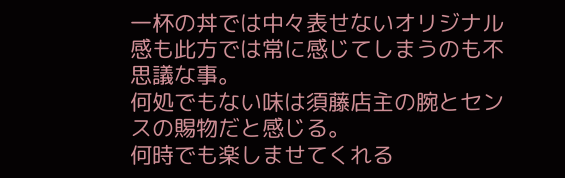一杯の丼では中々表せないオリジナル感も此方では常に感じてしまうのも不思議な事。
何処でもない味は須藤店主の腕とセンスの賜物だと感じる。
何時でも楽しませてくれる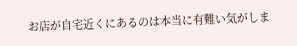お店が自宅近くにあるのは本当に有難い気がしま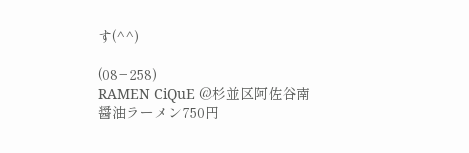す(^^)

(08−258)
RAMEN CiQuE @杉並区阿佐谷南
醤油ラーメン750円